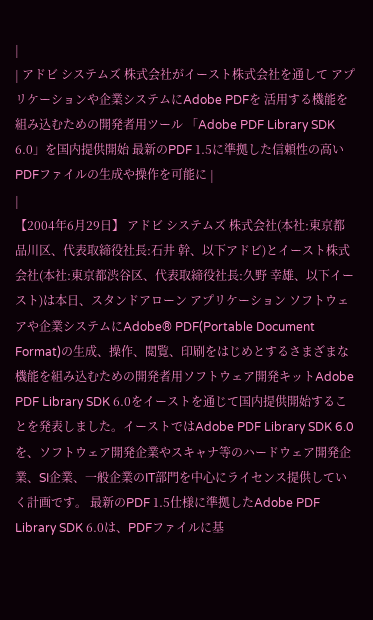|
| アドビ システムズ 株式会社がイースト株式会社を通して アプリケーションや企業システムにAdobe PDFを 活用する機能を組み込むための開発者用ツール 「Adobe PDF Library SDK 6.0」を国内提供開始 最新のPDF 1.5に準拠した信頼性の高いPDFファイルの生成や操作を可能に |
|
【2004年6月29日】 アドビ システムズ 株式会社(本社:東京都品川区、代表取締役社長:石井 幹、以下アドビ)とイースト株式会社(本社:東京都渋谷区、代表取締役社長:久野 幸雄、以下イースト)は本日、スタンドアローン アプリケーション ソフトウェアや企業システムにAdobe® PDF(Portable Document Format)の生成、操作、閲覧、印刷をはじめとするさまざまな機能を組み込むための開発者用ソフトウェア開発キットAdobe PDF Library SDK 6.0をイーストを通じて国内提供開始することを発表しました。イーストではAdobe PDF Library SDK 6.0を、ソフトウェア開発企業やスキャナ等のハードウェア開発企業、SI企業、一般企業のIT部門を中心にライセンス提供していく計画です。 最新のPDF 1.5仕様に準拠したAdobe PDF Library SDK 6.0は、PDFファイルに基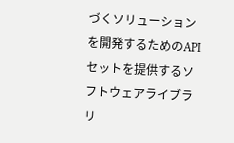づくソリューションを開発するためのAPIセットを提供するソフトウェアライブラリ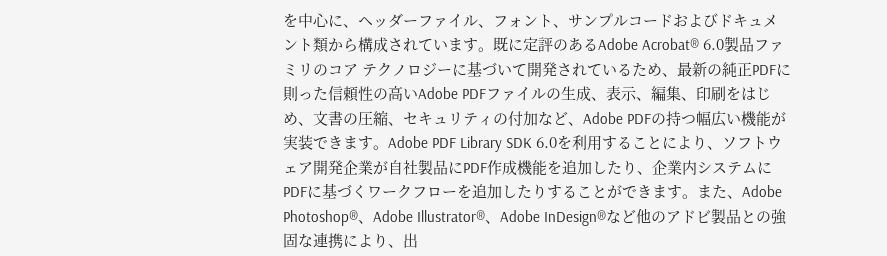を中心に、ヘッダーファイル、フォント、サンプルコードおよびドキュメント類から構成されています。既に定評のあるAdobe Acrobat® 6.0製品ファミリのコア テクノロジーに基づいて開発されているため、最新の純正PDFに則った信頼性の高いAdobe PDFファイルの生成、表示、編集、印刷をはじめ、文書の圧縮、セキュリティの付加など、Adobe PDFの持つ幅広い機能が実装できます。Adobe PDF Library SDK 6.0を利用することにより、ソフトウェア開発企業が自社製品にPDF作成機能を追加したり、企業内システムにPDFに基づくワークフローを追加したりすることができます。また、Adobe Photoshop®、Adobe Illustrator®、Adobe InDesign®など他のアドビ製品との強固な連携により、出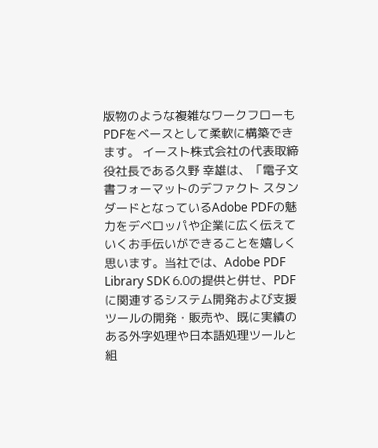版物のような複雑なワークフローもPDFをベースとして柔軟に構築できます。 イースト株式会社の代表取締役社長である久野 幸雄は、「電子文書フォーマットのデファクト スタンダードとなっているAdobe PDFの魅力をデベロッパや企業に広く伝えていくお手伝いができることを嬉しく思います。当社では、Adobe PDF Library SDK 6.0の提供と併せ、PDFに関連するシステム開発および支援ツールの開発・販売や、既に実績のある外字処理や日本語処理ツールと組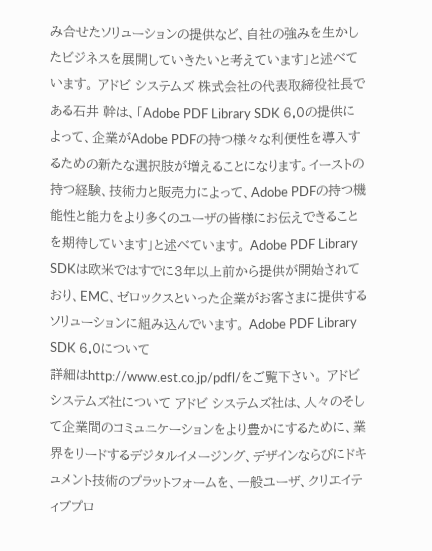み合せたソリューションの提供など、自社の強みを生かしたビジネスを展開していきたいと考えています」と述べています。 アドビ システムズ 株式会社の代表取締役社長である石井 幹は、「Adobe PDF Library SDK 6.0の提供によって、企業がAdobe PDFの持つ様々な利便性を導入するための新たな選択肢が増えることになります。イーストの持つ経験、技術力と販売力によって、Adobe PDFの持つ機能性と能力をより多くのユーザの皆様にお伝えできることを期待しています」と述べています。 Adobe PDF Library SDKは欧米ではすでに3年以上前から提供が開始されており、EMC、ゼロックスといった企業がお客さまに提供するソリューションに組み込んでいます。 Adobe PDF Library SDK 6.0について
詳細はhttp://www.est.co.jp/pdfl/をご覧下さい。 アドビ システムズ社について アドビ システムズ社は、人々のそして企業間のコミュニケーションをより豊かにするために、業界をリードするデジタルイメージング、デザインならびにドキュメント技術のプラットフォームを、一般ユーザ、クリエイティブプロ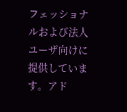フェッショナルおよび法人ユーザ向けに提供しています。アド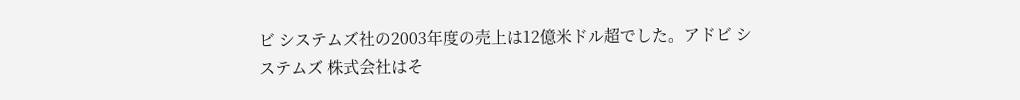ビ システムズ社の2003年度の売上は12億米ドル超でした。アドビ システムズ 株式会社はそ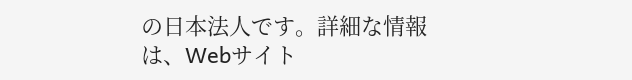の日本法人です。詳細な情報は、Webサイト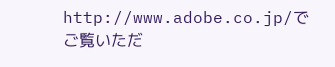http://www.adobe.co.jp/でご覧いただ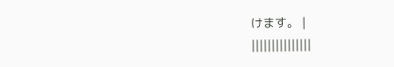けます。 |
|||||||||||||||